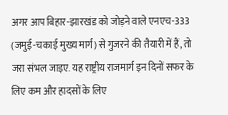अगर आप बिहार-झारखंड को जोड़ने वाले एनएच-333 (जमुई-चकाई मुख्य मार्ग) से गुजरने की तैयारी में हैं, तो जरा संभल जाइए. यह राष्ट्रीय राजमार्ग इन दिनों सफर के लिए कम और हादसों के लिए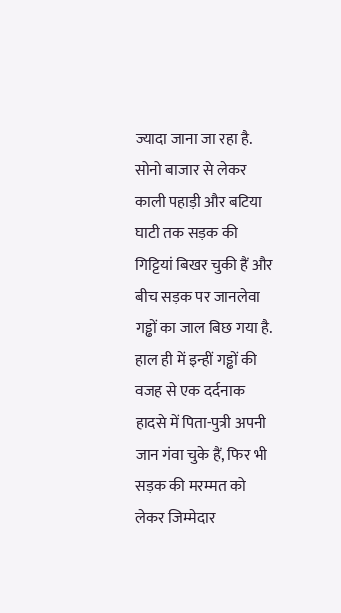ज्यादा जाना जा रहा है.
सोनो बाजार से लेकर काली पहाड़ी और बटिया घाटी तक सड़क की गिट्टियां बिखर चुकी हैं और बीच सड़क पर जानलेवा गड्ढों का जाल बिछ गया है. हाल ही में इन्हीं गड्ढों की वजह से एक दर्दनाक हादसे में पिता-पुत्री अपनी जान गंवा चुके हैं, फिर भी सड़क की मरम्मत को लेकर जिम्मेदार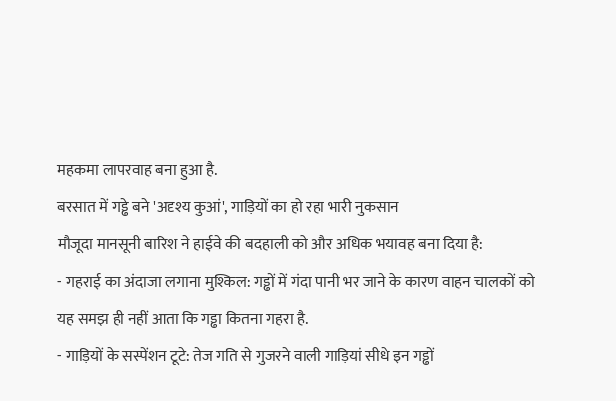महकमा लापरवाह बना हुआ है.
बरसात में गड्ढे बने 'अदृश्य कुआं', गाड़ियों का हो रहा भारी नुकसान
मौजूदा मानसूनी बारिश ने हाईवे की बदहाली को और अधिक भयावह बना दिया है:
- गहराई का अंदाजा लगाना मुश्किल: गड्ढों में गंदा पानी भर जाने के कारण वाहन चालकों को यह समझ ही नहीं आता कि गड्ढा कितना गहरा है.
- गाड़ियों के सस्पेंशन टूटे: तेज गति से गुजरने वाली गाड़ियां सीधे इन गड्ढों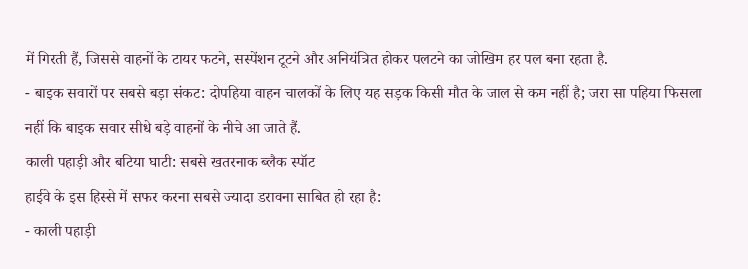में गिरती हैं, जिससे वाहनों के टायर फटने, सस्पेंशन टूटने और अनियंत्रित होकर पलटने का जोखिम हर पल बना रहता है.
- बाइक सवारों पर सबसे बड़ा संकट: दोपहिया वाहन चालकों के लिए यह सड़क किसी मौत के जाल से कम नहीं है; जरा सा पहिया फिसला नहीं कि बाइक सवार सीधे बड़े वाहनों के नीचे आ जाते हैं.
काली पहाड़ी और बटिया घाटी: सबसे खतरनाक ब्लैक स्पॉट
हाईवे के इस हिस्से में सफर करना सबसे ज्यादा डरावना साबित हो रहा है:
- काली पहाड़ी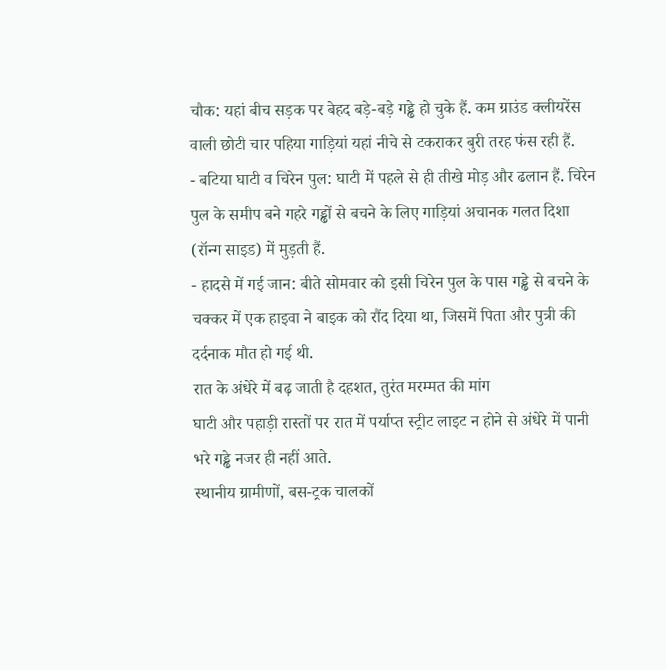चौक: यहां बीच सड़क पर बेहद बड़े-बड़े गड्ढे हो चुके हैं. कम ग्राउंड क्लीयरेंस वाली छोटी चार पहिया गाड़ियां यहां नीचे से टकराकर बुरी तरह फंस रही हैं.
- बटिया घाटी व चिरेन पुल: घाटी में पहले से ही तीखे मोड़ और ढलान हैं. चिरेन पुल के समीप बने गहरे गड्ढों से बचने के लिए गाड़ियां अचानक गलत दिशा (रॉन्ग साइड) में मुड़ती हैं.
- हादसे में गई जान: बीते सोमवार को इसी चिरेन पुल के पास गड्ढे से बचने के चक्कर में एक हाइवा ने बाइक को रौंद दिया था, जिसमें पिता और पुत्री की दर्दनाक मौत हो गई थी.
रात के अंधेरे में बढ़ जाती है दहशत, तुरंत मरम्मत की मांग
घाटी और पहाड़ी रास्तों पर रात में पर्याप्त स्ट्रीट लाइट न होने से अंधेरे में पानी भरे गड्ढे नजर ही नहीं आते.
स्थानीय ग्रामीणों, बस-ट्रक चालकों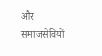और समाजसेवियों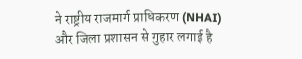ने राष्ट्रीय राजमार्ग प्राधिकरण (NHAI) और जिला प्रशासन से गुहार लगाई है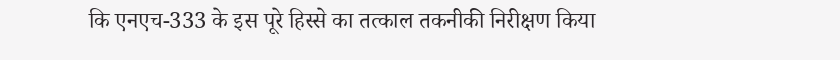कि एनएच-333 के इस पूरे हिस्से का तत्काल तकनीकी निरीक्षण किया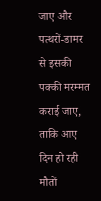जाए और पत्थरों-डामर से इसकी पक्की मरम्मत कराई जाए, ताकि आए दिन हो रही मौतों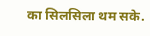का सिलसिला थम सके.